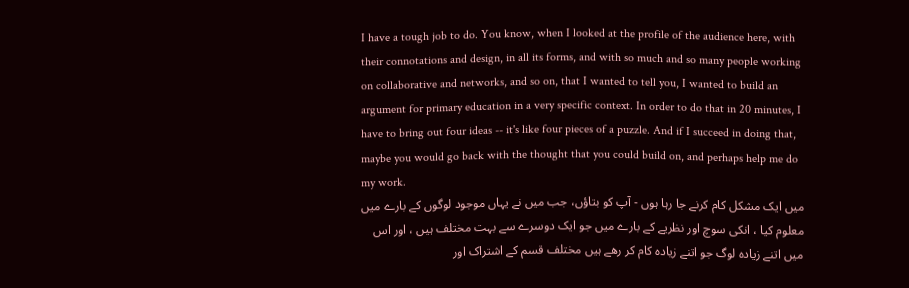I have a tough job to do. You know, when I looked at the profile of the audience here, with their connotations and design, in all its forms, and with so much and so many people working on collaborative and networks, and so on, that I wanted to tell you, I wanted to build an argument for primary education in a very specific context. In order to do that in 20 minutes, I have to bring out four ideas -- it's like four pieces of a puzzle. And if I succeed in doing that, maybe you would go back with the thought that you could build on, and perhaps help me do my work.
میں ایک مشکل کام کرنے جا رہا ہوں - آپ کو بتاؤں، جب میں نے یہاں موجود لوگوں کے بارے میں معلوم کیا ، انکی سوچ اور نظریے کے بارے میں جو ایک دوسرے سے بہت مختلف ہیں ، اور اس میں اتنے زیادہ لوگ جو اتنے زیادہ کام کر رھے ہیں مختلف قسم کے اشتراک اور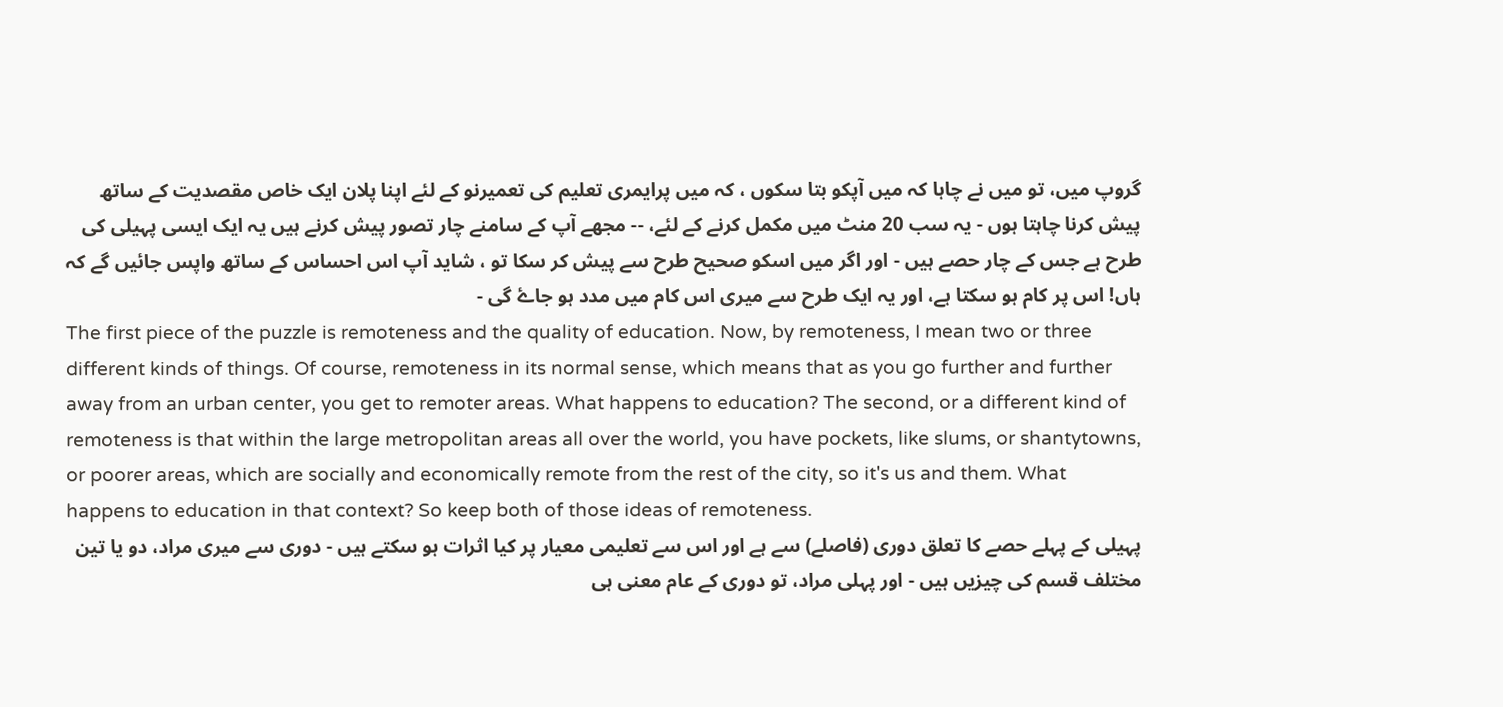گروپ میں، تو میں نے چاہا کہ میں آپکو بتا سکوں ، کہ میں پرایمری تعلیم کی تعمیرنو کے لئے اپنا پلان ایک خاص مقصدیت کے ساتھ پیش کرنا چاہتا ہوں - یہ سب 20 منٹ میں مکمل کرنے کے لئے، -- مجھے آپ کے سامنے چار تصور پیش کرنے ہیں یہ ایک ایسی پہیلی کی طرح ہے جس کے چار حصے ہیں - اور اگر میں اسکو صحیح طرح سے پیش کر سکا تو ، شاید آپ اس احساس کے ساتھ واپس جائیں گے کہ ہاں! اس پر کام ہو سکتا ہے، اور یہ ایک طرح سے میری اس کام میں مدد ہو جاۓ گی -
The first piece of the puzzle is remoteness and the quality of education. Now, by remoteness, I mean two or three different kinds of things. Of course, remoteness in its normal sense, which means that as you go further and further away from an urban center, you get to remoter areas. What happens to education? The second, or a different kind of remoteness is that within the large metropolitan areas all over the world, you have pockets, like slums, or shantytowns, or poorer areas, which are socially and economically remote from the rest of the city, so it's us and them. What happens to education in that context? So keep both of those ideas of remoteness.
پہیلی کے پہلے حصے کا تعلق دوری (فاصلے) سے ہے اور اس سے تعلیمی معیار پر کیا اثرات ہو سکتے ہیں - دوری سے میری مراد، دو یا تین مختلف قسم کی چیزیں ہیں - اور پہلی مراد، تو دوری کے عام معنی ہی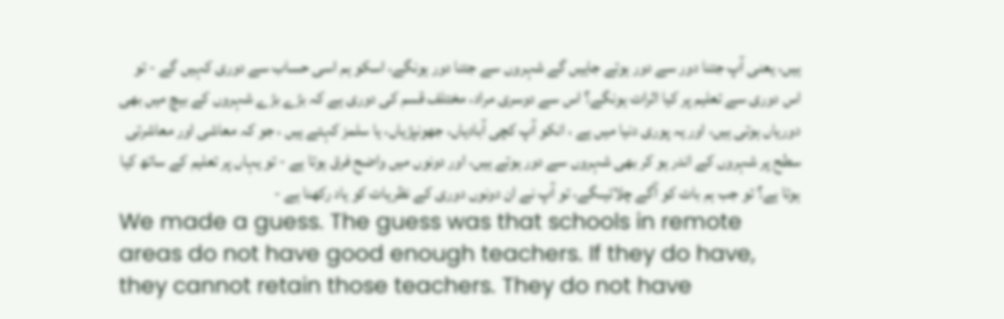ہیں، یعنی آپ جتنا دور سے دور ہوتے جاییں گے شہروں سے جتنا دور ہونگے، اسکو ہم اسی حساب سے دوری کہیں گے - تو اس دوری سے تعلیم پر کیا اثرات ہونگے؟ اس سے دوسری مراد، مختلف قسم کی دوری ہے کہ بڑے بڑے شہروں کے بیچ میں بھی دوریاں ہوتی ہیں، اور یہ پوری دنیا میں ہے ، انکو آپ کچی آبادیاں، جھونپڑیاں، یا سلمز کہتے ہیں ، جو کہ معاشی اور معاشرتی سطح پر شہروں کے اندر ہو کر بھی شہروں سے دور ہوتے ہیں، اور دونوں میں واضح فرق ہوتا ہے - تو یہاں پر تعلیم کے ساتھ کیا ہوتا ہے؟ تو جب ہم بات کو آگے چلائیںگے، تو آپ نے ان دونوں دوری کے نظریات کو یاد رکھنا ہے -
We made a guess. The guess was that schools in remote areas do not have good enough teachers. If they do have, they cannot retain those teachers. They do not have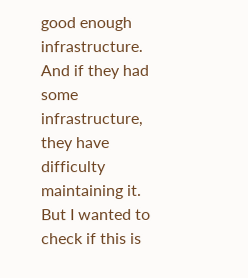good enough infrastructure. And if they had some infrastructure, they have difficulty maintaining it. But I wanted to check if this is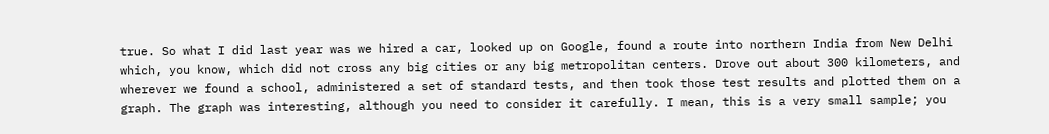true. So what I did last year was we hired a car, looked up on Google, found a route into northern India from New Delhi which, you know, which did not cross any big cities or any big metropolitan centers. Drove out about 300 kilometers, and wherever we found a school, administered a set of standard tests, and then took those test results and plotted them on a graph. The graph was interesting, although you need to consider it carefully. I mean, this is a very small sample; you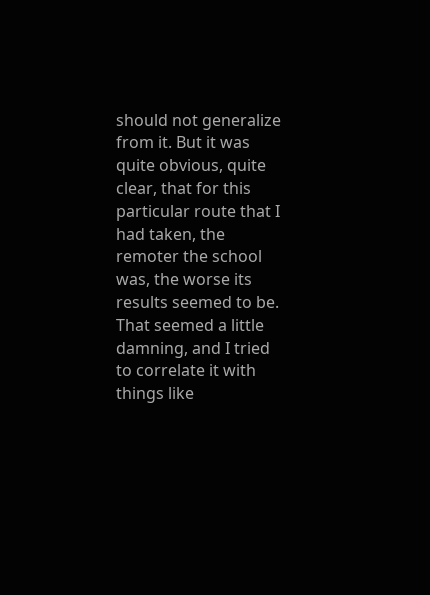should not generalize from it. But it was quite obvious, quite clear, that for this particular route that I had taken, the remoter the school was, the worse its results seemed to be. That seemed a little damning, and I tried to correlate it with things like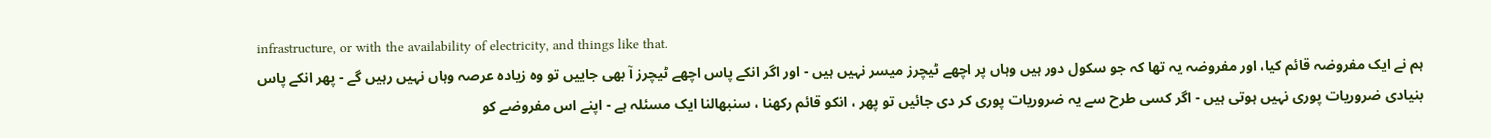infrastructure, or with the availability of electricity, and things like that.
ہم نے ایک مفروضہ قائم کیا، اور مفروضہ یہ تھا کہ جو سکول دور ہیں وہاں پر اچھے ٹیچرز میسر نہیں ہیں - اور اگر انکے پاس اچھے ٹیچرز آ بھی جاییں تو وہ زیادہ عرصہ وہاں نہیں رہیں گے - پھر انکے پاس بنیادی ضروریات پوری نہیں ہوتی ہیں - اگر کسی طرح سے یہ ضروریات پوری کر دی جائیں تو پھر ، انکو قائم رکھنا ، سنبھالنا ایک مسئلہ ہے - اپنے اس مفروضے کو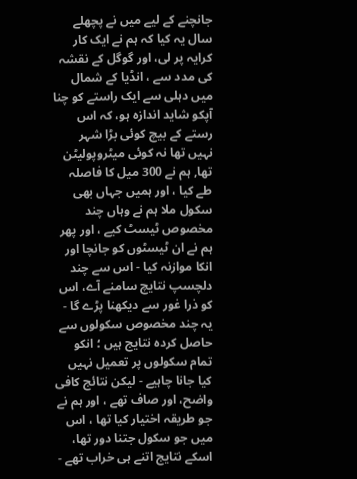جانچنے کے لیے میں نے پچھلے سال یہ کیا کہ ہم نے ایک کار کرایہ پر لی، اور گوگل کے نقشہ کی مدد سے ، انڈیا کے شمال میں دہلی سے ایک راستے کو چنا آپکو شاید اندازہ ہو، کہ اس رستے کے بیچ کوئی بڑا شہر نہیں تھا نہ کوئی میٹروپولیٹن تھا, ہم نے 300 میل کا فاصلہ طے کیا ، اور ہمیں جہاں بھی سکول ملا ہم نے وہاں چند مخصوص ٹیسٹ کیے ، اور پھر ہم نے ان ٹیسٹوں کو جانچا اور انکا موازنہ کیا - اس سے چند دلچسپ نتایچ سامنے آے، اس کو ذرا غور سے دیکھنا پڑے گا - یہ چند مخصوص سکولوں سے حاصل کردہ نتایج ہیں ؛ انکو تمام سکولوں پر تعمیل نہیں کیا جانا چاہیے - لیکن نتائج کافی واضح، اور صاف تھے ، اور ہم نے جو طریقہ اختیار کیا تھا ، اس میں جو سکول جتنا دور تھا، اسکے نتایج اتنے ہی خراب تھے -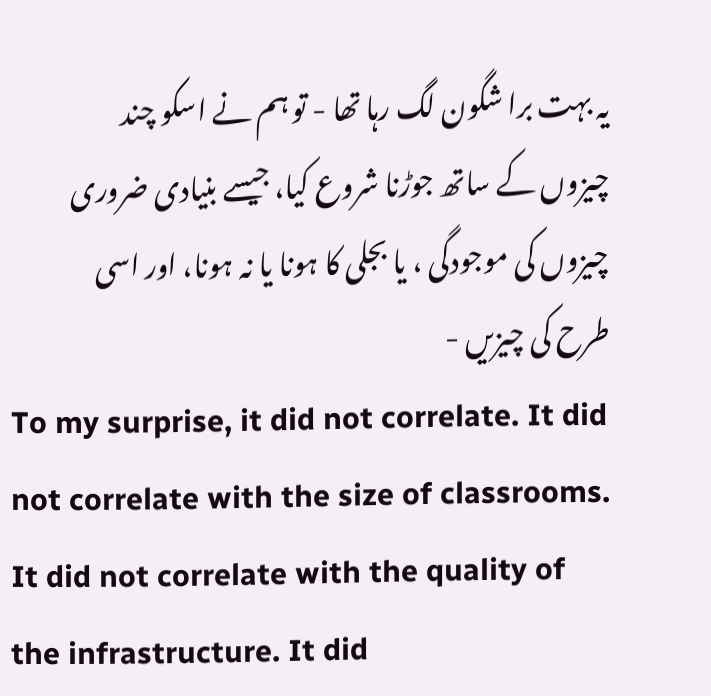یہ بہت برا شگون لگ رہا تھا - تو ہم نے اسکو چند چیزوں کے ساتھ جوڑنا شروع کیا، جیسے بنیادی ضروری چیزوں کی موجودگی ، یا بجلی کا ہونا یا نہ ہونا، اور اسی طرح کی چیزیں -
To my surprise, it did not correlate. It did not correlate with the size of classrooms. It did not correlate with the quality of the infrastructure. It did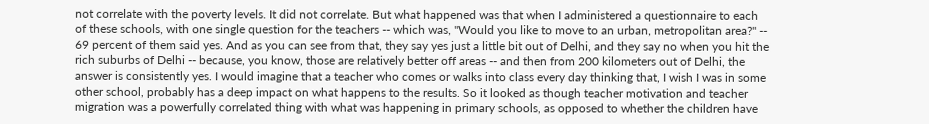not correlate with the poverty levels. It did not correlate. But what happened was that when I administered a questionnaire to each of these schools, with one single question for the teachers -- which was, "Would you like to move to an urban, metropolitan area?" -- 69 percent of them said yes. And as you can see from that, they say yes just a little bit out of Delhi, and they say no when you hit the rich suburbs of Delhi -- because, you know, those are relatively better off areas -- and then from 200 kilometers out of Delhi, the answer is consistently yes. I would imagine that a teacher who comes or walks into class every day thinking that, I wish I was in some other school, probably has a deep impact on what happens to the results. So it looked as though teacher motivation and teacher migration was a powerfully correlated thing with what was happening in primary schools, as opposed to whether the children have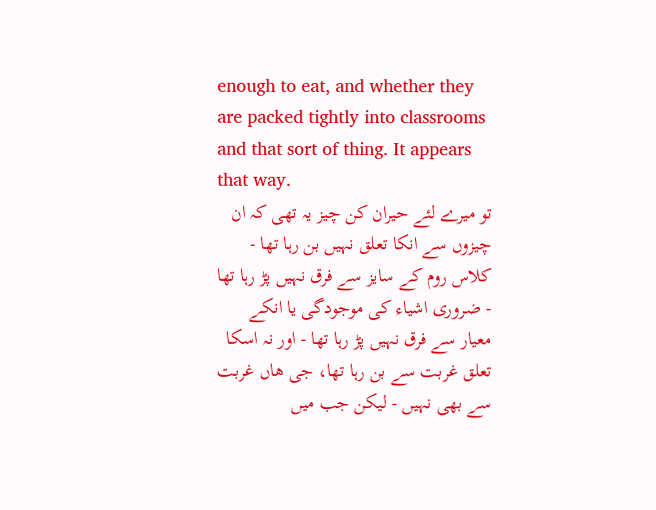enough to eat, and whether they are packed tightly into classrooms and that sort of thing. It appears that way.
تو میرے لئے حیران کن چیز یہ تھی کہ ان چیزوں سے انکا تعلق نہیں بن رہا تھا - کلاس روم کے سایز سے فرق نہیں پڑ رہا تھا - ضروری اشیاء کی موجودگی یا انکے معیار سے فرق نہیں پڑ رہا تھا - اور نہ اسکا تعلق غربت سے بن رہا تھا، جی ھاں غربت سے بھی نہیں - لیکن جب میں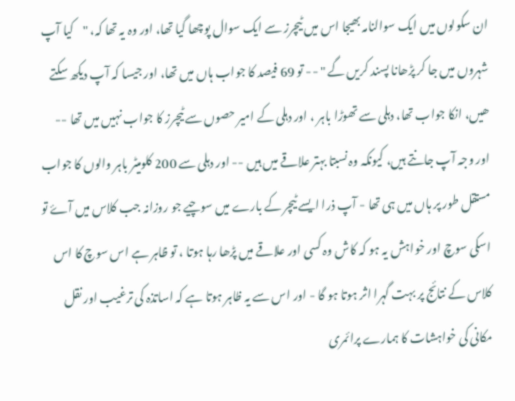ان سکولوں میں ایک سوالنامہ بھیجا اس میں ٹیچرز سے ایک سوال پوچھا گیا تھا، اور وہ یہ تھا کہ، "کیا آپ شہروں میں جا کر پڑھانا پسند کریں گے " -- تو 69 فیصد کا جواب ہاں میں تھا، اور جیسا کہ آپ دیکھ سکتے ھیں، انکا جواب تھا، دہلی سے تھوڑا باہر ، اور دہلی کے امیر حصوں سے ٹیچرز کا جواب نہیں میں تھا -- اور وجہ آپ جانتے ہیں، کیونکہ وہ نسبتا بہتر علاقے میں ہیں -- اور دہلی سے 200 کلومیٹر باہر والوں کا جواب مستقل طور پر ہاں میں ہی تھا - آپ ذرا ایسے ٹیچر کے بارے میں سوچیے جو روزانہ جب کلاس میں آۓ تو اسکی سوچ اور خواہش یہ ہو کہ کاش وہ کسی اور علاقے میں پڑھا رہا ہوتا ، تو ظاہر ہے اس سوچ کا اس کلاس کے نتائج پر بہت گہرا اثر ہوتا ہو گا - اور اس سے یہ ظاہر ہوتا ہے کہ اساتذہ کی ترغیب اور نقل مکانی کی خواہشات کا ہمارے پرائمری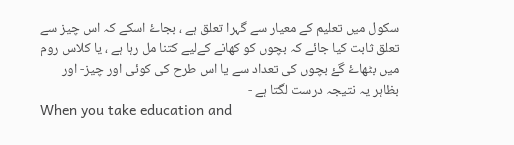سکول میں تعلیم کے معیار سے گہرا تعلق ہے ، بجاۓ اسکے کہ اس چیز سے تعلق ثابت کیا جائے کہ بچوں کو کھانے کےلیے کتنا مل رہا ہے ، یا کلاس روم میں بٹھاۓ گۓ بچوں کی تعداد سے یا اس طرح کی کوئی اور چیز- اور بظاہر یہ نتیجہ درست لگتا ہے -
When you take education and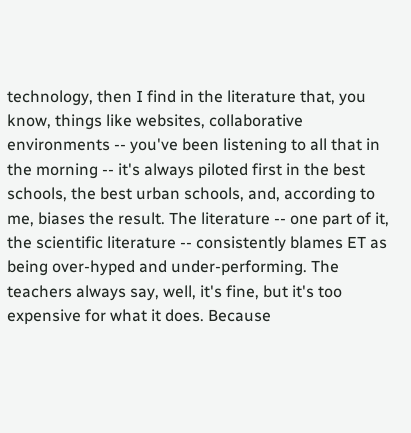technology, then I find in the literature that, you know, things like websites, collaborative environments -- you've been listening to all that in the morning -- it's always piloted first in the best schools, the best urban schools, and, according to me, biases the result. The literature -- one part of it, the scientific literature -- consistently blames ET as being over-hyped and under-performing. The teachers always say, well, it's fine, but it's too expensive for what it does. Because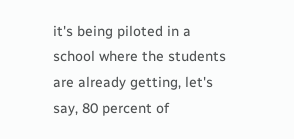it's being piloted in a school where the students are already getting, let's say, 80 percent of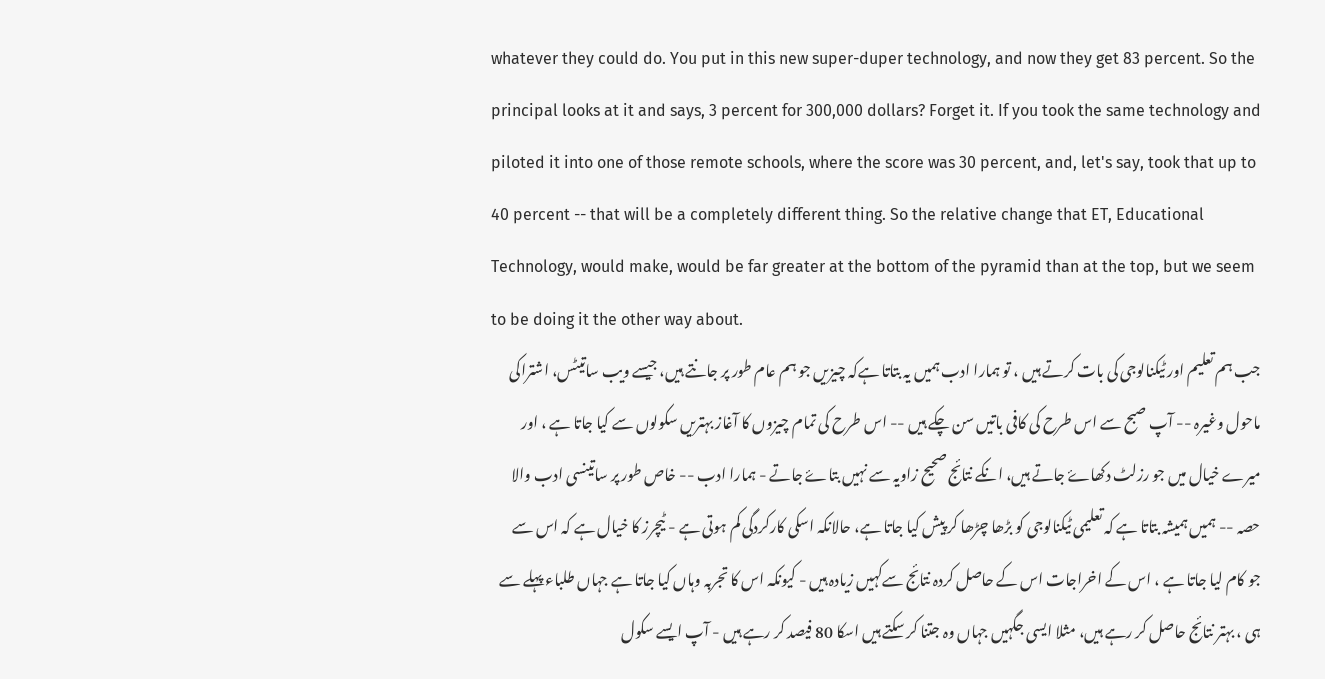whatever they could do. You put in this new super-duper technology, and now they get 83 percent. So the principal looks at it and says, 3 percent for 300,000 dollars? Forget it. If you took the same technology and piloted it into one of those remote schools, where the score was 30 percent, and, let's say, took that up to 40 percent -- that will be a completely different thing. So the relative change that ET, Educational Technology, would make, would be far greater at the bottom of the pyramid than at the top, but we seem to be doing it the other way about.
جب ہم تعلیم اور ٹیکنالوجی کی بات کرتے ہیں ، تو ہمارا ادب ہمیں یہ بتاتا ہےکہ چیزیں جو ہم عام طور پر جانتے ہیں، جیسے ویب ساتیٹس، اشتراکی ماحول وغیرہ -- آپ صبح سے اس طرح کی کافی باتیں سن چکے ہیں -- اس طرح کی تمام چیزوں کا آغاز بہتریں سکولوں سے کیا جاتا ہے ، اور میرے خیال میں جو رزلٹ دکھاۓ جاتے ہیں، انکے نتائج صحیح زاویہ سے نہیں بتاۓ جاتے - ہمارا ادب -- خاص طور پر ساتینسی ادب والا حصہ -- ہمیں ہمیشہ بتاتا ہے کہ تعلیمی ٹیکنالوجی کو بڑھا چڑھا کر پیش کیا جاتا ہے، حالانکہ اسکی کارکردگی کم ہوتی ہے - ٹیچرز کا خیال ہے کہ اس سے جو کام لیا جاتا ہے ، اس کے اخراجات اس کے حاصل کردہ نتائج سےکہیں زیادہ ہیں - کیونکہ اس کا تجربہ وہاں کیا جاتا ہے جہاں طلباء پہلے سے ہی ، بہتر نتائج حاصل کر رہے ہیں، مثلا ایسی جگہیں جہاں وہ جتنا کر سکتے ہیں اسکا 80 فیصد کر رہے ہیں - آپ ایسے سکول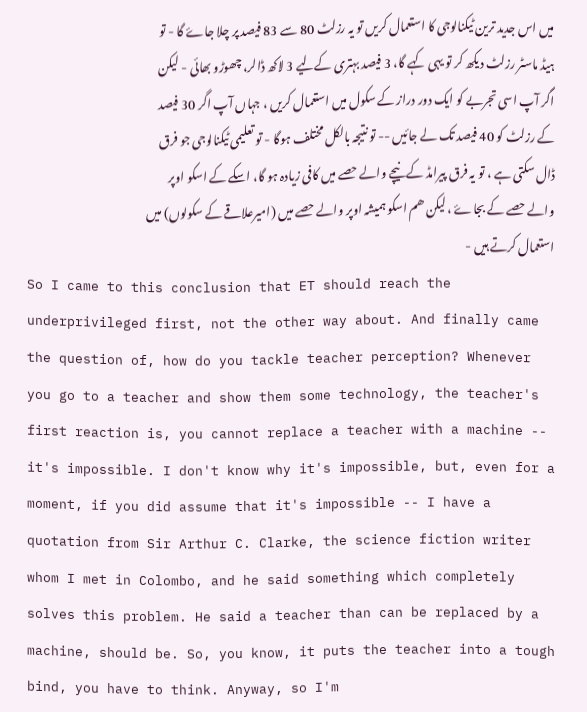میں اس جدید ترین ٹیکنالوجی کا استعمال کریں تو یہ رزلٹ 80 سے 83 فیصد پر چلا جاۓ گا - تو ہیڈ ماسٹر رزلٹ دیکھ کر تو یہی کہے گا، 3 فیصد بہتری کےلیے 3 لاکھ ڈالر، چھوڑو بھائی - لیکن اگر آپ اسی تجربے کو ایک دور دراز کے سکول میں استعمال کریں ، جہاں آپ اگر 30 فیصد کے رزلٹ کو 40 فیصد تک لے جائیں -- تو نتیجہ بالکل مختلف ہوگا - تو تعلیمی ٹیکنالوجی جو فرق ڈال سکتی ہے ، تو یہ فرق پیرامڈ کے نیچے والے حصے میں کافی زیادہ ہو گا، اسکے کے اسکو اوپر والے حصے کے بجاۓ ، لیکن ھم اسکو ہمیشہ اوپر والے حصے میں (امیرعلاقے کے سکولوں) میں استعمال کرتے ہیں -
So I came to this conclusion that ET should reach the underprivileged first, not the other way about. And finally came the question of, how do you tackle teacher perception? Whenever you go to a teacher and show them some technology, the teacher's first reaction is, you cannot replace a teacher with a machine -- it's impossible. I don't know why it's impossible, but, even for a moment, if you did assume that it's impossible -- I have a quotation from Sir Arthur C. Clarke, the science fiction writer whom I met in Colombo, and he said something which completely solves this problem. He said a teacher than can be replaced by a machine, should be. So, you know, it puts the teacher into a tough bind, you have to think. Anyway, so I'm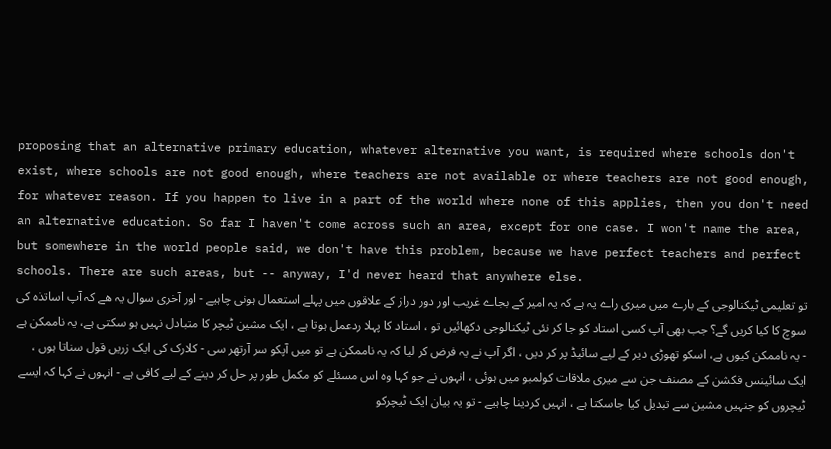proposing that an alternative primary education, whatever alternative you want, is required where schools don't exist, where schools are not good enough, where teachers are not available or where teachers are not good enough, for whatever reason. If you happen to live in a part of the world where none of this applies, then you don't need an alternative education. So far I haven't come across such an area, except for one case. I won't name the area, but somewhere in the world people said, we don't have this problem, because we have perfect teachers and perfect schools. There are such areas, but -- anyway, I'd never heard that anywhere else.
تو تعلیمی ٹیکنالوجی کے بارے میں میری راے یہ ہے کہ یہ امیر کے بجاے غریب اور دور دراز کے علاقوں میں پہلے استعمال ہونی چاہیے - اور آخری سوال یہ ھے کہ آپ اساتذہ کی سوچ کا کیا کریں گے؟ جب بھی آپ کسی استاد کو جا کر نئی ٹیکنالوجی دکھائیں تو ، استاد کا پہلا ردعمل ہوتا ہے ، ایک مشین ٹیچر کا متبادل نہیں ہو سکتی ہے، یہ ناممکن ہے - یہ ناممکن کیوں ہے، اسکو تھوڑی دیر کے لیے سائیڈ پر کر دیں ، اگر آپ نے یہ فرض کر لیا کہ یہ ناممکن ہے تو میں آپکو سر آرتھر سی - کلارک کی ایک زریں قول سناتا ہوں ، ایک سائینس فکشن کے مصنف جن سے میری ملاقات کولمبو میں ہوئی ، انہوں نے جو کہا وہ اس مسئلے کو مکمل طور پر حل کر دینے کے لیے کافی ہے - انہوں نے کہا کہ ایسے ٹیچروں کو جنہیں مشین سے تبدیل کیا جاسکتا ہے ، انہیں کردینا چاہیے - تو یہ بیان ایک ٹیچرکو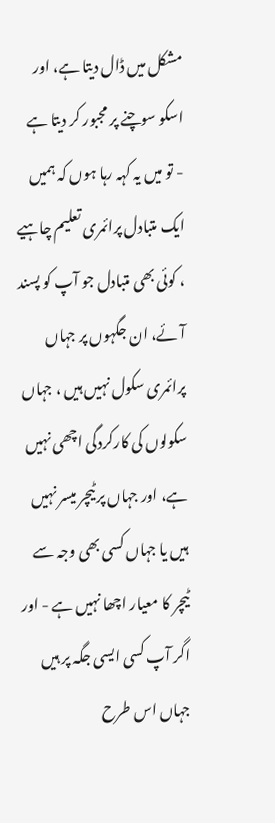مشکل میں ڈال دیتا ہے، اور اسکو سوچنے پر مجبور کر دیتا ہے - تو میں یہ کہہ رہا ہوں کہ ہمیں ایک متبادل پرائمری تعلیم چاہیے ، کوئی بھی متبادل جو آپ کو پسند آئے، ان جگہوں پر جہاں پرائمری سکول نہیں ہیں ، جہاں سکولوں کی کارکردگی اچھی نہیں ہے، اور جہاں پر ٹیچر میسر نہیں ہیں یا جہاں کسی بھی وجہ سے ٹیچر کا معیار اچھا نہیں ہے - اور اگر آپ کسی ایسی جگہ پر ہیں جہاں اس طرح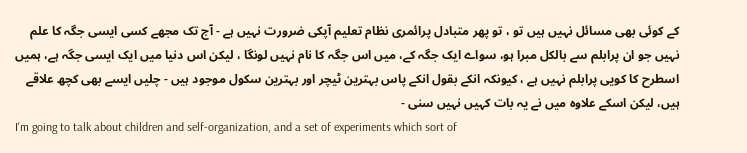کے کوئی بھی مسائل نہیں ہیں تو ، تو پھر متبادل پرائمری نظام تعلیم آپکی ضرورت نہیں ہے - آج تک مجھے کسی ایسی جگہ کا علم نہیں جو ان پرابلم سے بالکل مبرا ہو، سواے ایک جگہ کے، میں اس جگہ کا نام نہیں لونگا ، لیکن اس دنیا میں ایک ایسی جگہ ہے، ہمیں اسطرح کا کویی پرابلم نہیں ہے ، کیونکہ انکے بقول انکے پاس بہترین ٹیچر اور بہترین سکول موجود ہیں - چلیں ایسے بھی کچھ علاقے ہیں، لیکن اسکے علاوہ میں نے یہ بات کہیں نہیں سنی -
I'm going to talk about children and self-organization, and a set of experiments which sort of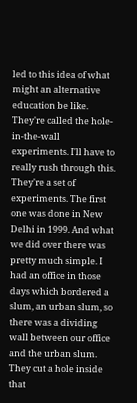led to this idea of what might an alternative education be like. They're called the hole-in-the-wall experiments. I'll have to really rush through this. They're a set of experiments. The first one was done in New Delhi in 1999. And what we did over there was pretty much simple. I had an office in those days which bordered a slum, an urban slum, so there was a dividing wall between our office and the urban slum. They cut a hole inside that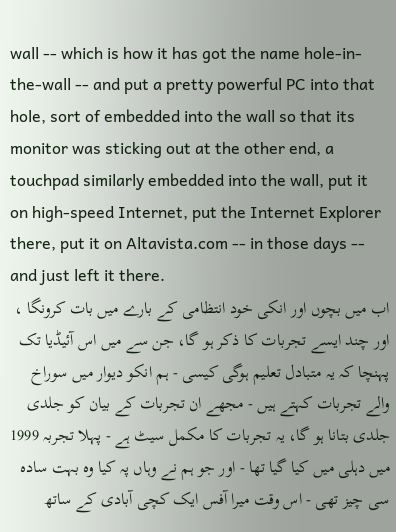wall -- which is how it has got the name hole-in-the-wall -- and put a pretty powerful PC into that hole, sort of embedded into the wall so that its monitor was sticking out at the other end, a touchpad similarly embedded into the wall, put it on high-speed Internet, put the Internet Explorer there, put it on Altavista.com -- in those days -- and just left it there.
اب میں بچوں اور انکی خود انتظامی کے بارے میں بات کرونگا ، اور چند ایسے تجربات کا ذکر ہو گا، جن سے میں اس آئیڈیا تک پہنچا کہ یہ متبادل تعلیم ہوگی کیسی - ہم انکو دیوار میں سوراخ والے تجربات کہتے ہیں - مجھے ان تجربات کے بیان کو جلدی جلدی بتانا ہو گا، یہ تجربات کا مکمل سیٹ ہے - پہلا تجربہ 1999 میں دہلی میں کیا گیا تھا - اور جو ہم نے وہاں پہ کیا وہ بہت سادہ سی چیز تھی - اس وقت میرا آفس ایک کچی آبادی کے ساتھ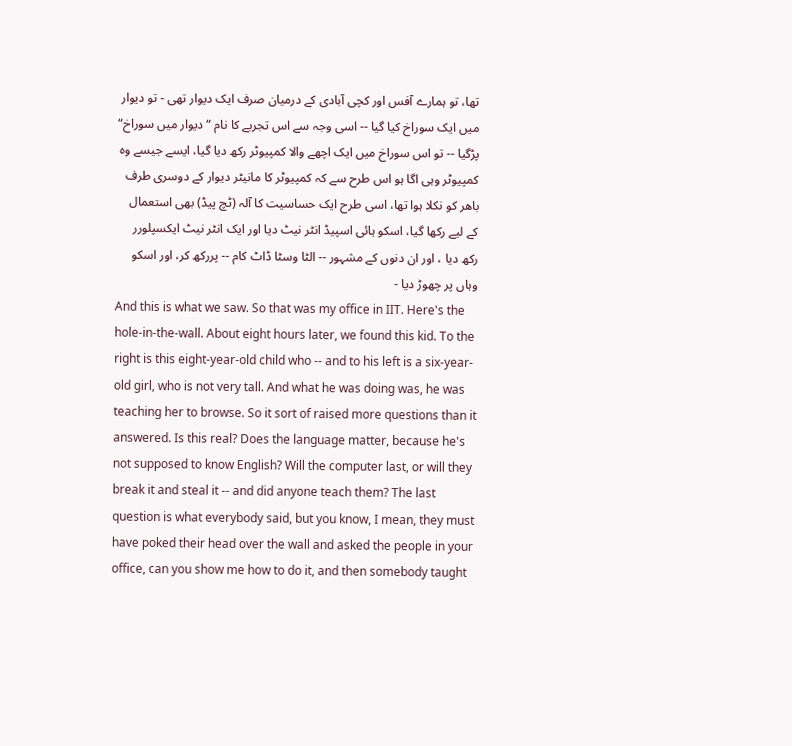تھا، تو ہمارے آفس اور کچی آبادی کے درمیان صرف ایک دیوار تھی - تو دیوار میں ایک سوراخ کیا گیا -- اسی وجہ سے اس تجربے کا نام “دیوار میں سوراخ“ پڑگیا -- تو اس سوراخ میں ایک اچھے والا کمپیوٹر رکھ دیا گیا، ایسے جیسے وہ کمپیوٹر وہی اگا ہو اس طرح سے کہ کمپیوٹر کا مانیٹر دیوار کے دوسری طرف باھر کو نکلا ہوا تھا، اسی طرح ایک حساسیت کا آلہ (ٹچ پیڈ) بھی استعمال کے لیے رکھا گیا، اسکو ہائی اسپیڈ انٹر نیٹ دیا اور ایک انٹر نیٹ ایکسپلورر رکھ دیا ، اور ان دنوں کے مشہور -- الٹا وسٹا ڈاٹ کام -- پررکھ کر، اور اسکو وہاں پر چھوڑ دیا -
And this is what we saw. So that was my office in IIT. Here's the hole-in-the-wall. About eight hours later, we found this kid. To the right is this eight-year-old child who -- and to his left is a six-year-old girl, who is not very tall. And what he was doing was, he was teaching her to browse. So it sort of raised more questions than it answered. Is this real? Does the language matter, because he's not supposed to know English? Will the computer last, or will they break it and steal it -- and did anyone teach them? The last question is what everybody said, but you know, I mean, they must have poked their head over the wall and asked the people in your office, can you show me how to do it, and then somebody taught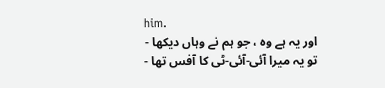him.
اور یہ ہے وہ ، جو ہم نے وہاں دیکھا - تو یہ میرا آئی-آئی-ٹی کا آفس تھا -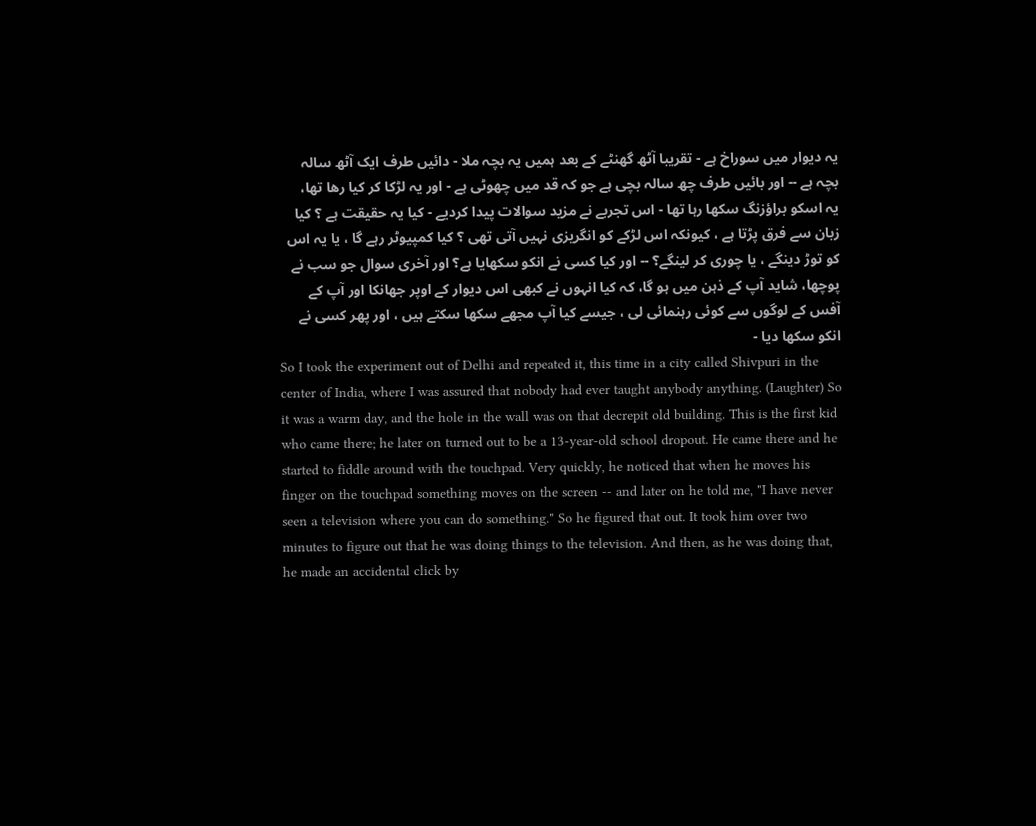یہ دیوار میں سوراخ ہے - تقریبا آٹھ گھنٹے کے بعد ہمیں یہ بچہ ملا - دائیں طرف ایک آٹھ سالہ بچہ ہے -- اور بائیں طرف چھ سالہ بچی ہے جو کہ قد میں چھوٹی ہے - اور یہ لڑکا کر کیا رھا تھا، یہ اسکو براؤزنگ سکھا رہا تھا - اس تجربے نے مزید سوالات پیدا کردیے - کیا یہ حقیقت ہے ؟ کیا زبان سے فرق پڑتا ہے ، کیونکہ اس لڑکے کو انگریزی نہیں آتی تھی ؟ کیا کمپیوٹر رہے گا ، یا یہ اس کو توڑ دینگے ، یا چوری کر لینگے؟ -- اور کیا کسی نے انکو سکھایا ہے؟ اور آخری سوال جو سب نے پوچھا، شاید آپ کے ذہن میں ہو گا، کہ کیا انہوں نے کبھی اس دیوار کے اوپر جھانکا اور آپ کے آفس کے لوگوں سے کوئی رہنمائی لی ، جیسے کیا آپ مجھے سکھا سکتے ہیں ، اور پھر کسی نے انکو سکھا دیا -
So I took the experiment out of Delhi and repeated it, this time in a city called Shivpuri in the center of India, where I was assured that nobody had ever taught anybody anything. (Laughter) So it was a warm day, and the hole in the wall was on that decrepit old building. This is the first kid who came there; he later on turned out to be a 13-year-old school dropout. He came there and he started to fiddle around with the touchpad. Very quickly, he noticed that when he moves his finger on the touchpad something moves on the screen -- and later on he told me, "I have never seen a television where you can do something." So he figured that out. It took him over two minutes to figure out that he was doing things to the television. And then, as he was doing that, he made an accidental click by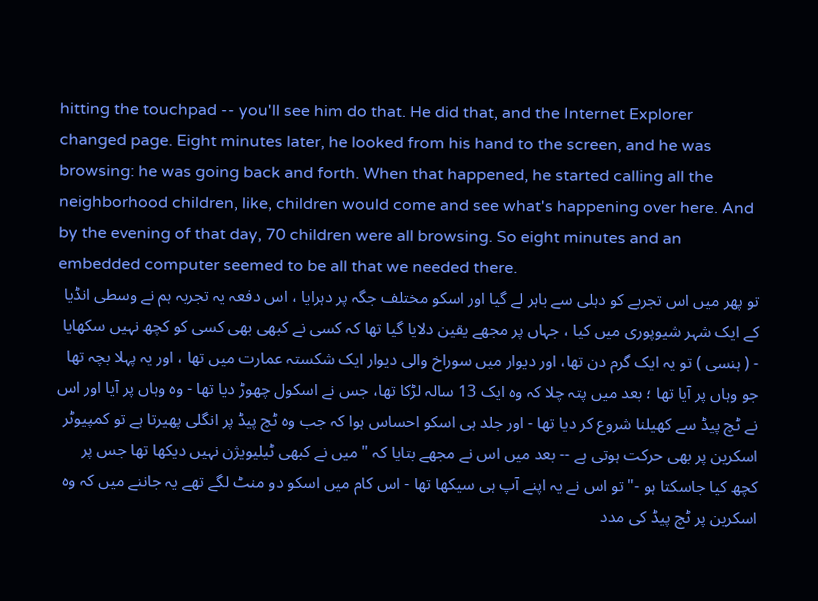hitting the touchpad -- you'll see him do that. He did that, and the Internet Explorer changed page. Eight minutes later, he looked from his hand to the screen, and he was browsing: he was going back and forth. When that happened, he started calling all the neighborhood children, like, children would come and see what's happening over here. And by the evening of that day, 70 children were all browsing. So eight minutes and an embedded computer seemed to be all that we needed there.
تو پھر میں اس تجربے کو دہلی سے باہر لے گیا اور اسکو مختلف جگہ پر دہرایا ، اس دفعہ یہ تجربہ ہم نے وسطی انڈیا کے ایک شہر شیوپوری میں کیا ، جہاں پر مجھے یقین دلایا گیا تھا کہ کسی نے کبھی بھی کسی کو کچھ نہیں سکھایا - ( ہنسی ) تو یہ ایک گرم دن تھا، اور دیوار میں سوراخ والی دیوار ایک شکستہ عمارت میں تھا ، اور یہ پہلا بچہ تھا جو وہاں پر آیا تھا ؛ بعد میں پتہ چلا کہ وہ ایک 13 سالہ لڑکا تھا، جس نے اسکول چھوڑ دیا تھا - وہ وہاں پر آیا اور اس نے ٹچ پیڈ سے کھیلنا شروع کر دیا تھا - اور جلد ہی اسکو احساس ہوا کہ جب وہ ٹچ پیڈ پر انگلی پھیرتا ہے تو کمپیوٹر اسکرین پر بھی حرکت ہوتی ہے -- بعد میں اس نے مجھے بتایا کہ " میں نے کبھی ٹیلیویژن نہیں دیکھا تھا جس پر کچھ کیا جاسکتا ہو -" تو اس نے یہ اپنے آپ ہی سیکھا تھا - اس کام میں اسکو دو منٹ لگے تھے یہ جاننے میں کہ وہ اسکرین پر ٹچ پیڈ کی مدد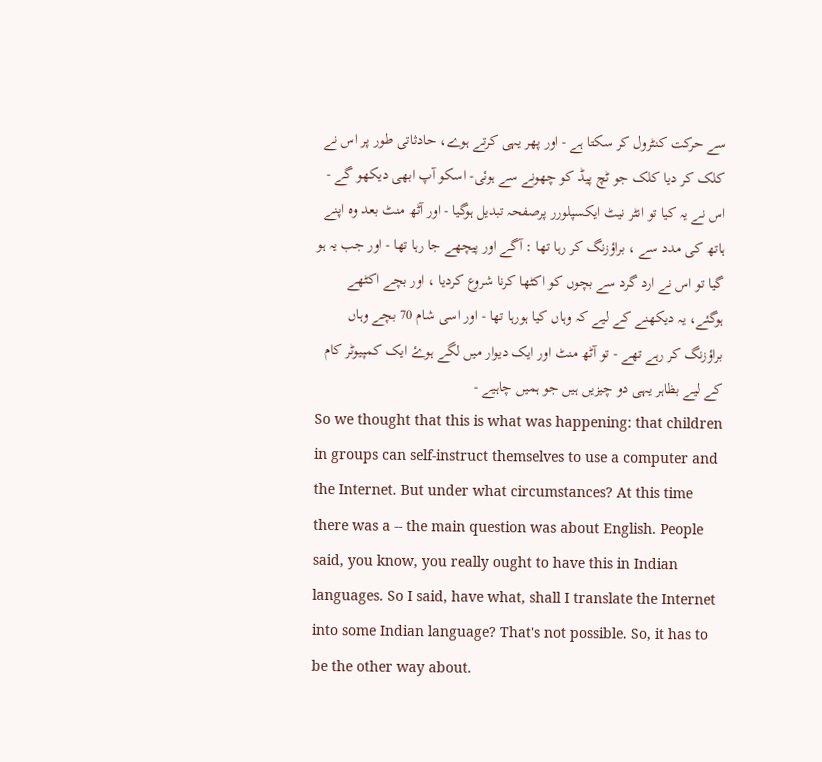سے حرکت کنٹرول کر سکتا ہے - اور پھر یہی کرتے ہوے، حادثاتی طور پر اس نے کلک کر دیا کلک جو ٹچ پیڈ کو چھونے سے ہوئی- اسکو آپ ابھی دیکھو گے - اس نے یہ کیا تو انٹر نیٹ ایکسپلورر پرصفحہ تبدیل ہوگیا - اور آٹھ منٹ بعد وہ اپنے ہاتھ کی مدد سے ، براؤزنگ کر رہا تھا : آگے اور پیچھے جا رہا تھا - اور جب یہ ہو گیا تو اس نے ارد گرد سے بچوں کو اکٹھا کرنا شروع کردیا ، اور بچے اکٹھے ہوگئے، یہ دیکھنے کے لیے کہ وہاں کیا ہورہا تھا - اور اسی شام 70 بچے وہاں براؤزنگ کر رہے تھے - تو آٹھ منٹ اور ایک دیوار میں لگے ہوۓ ایک کمپیوٹر کام کے لیے بظاہر یہی دو چیزیں ہیں جو ہمیں چاہیے -
So we thought that this is what was happening: that children in groups can self-instruct themselves to use a computer and the Internet. But under what circumstances? At this time there was a -- the main question was about English. People said, you know, you really ought to have this in Indian languages. So I said, have what, shall I translate the Internet into some Indian language? That's not possible. So, it has to be the other way about.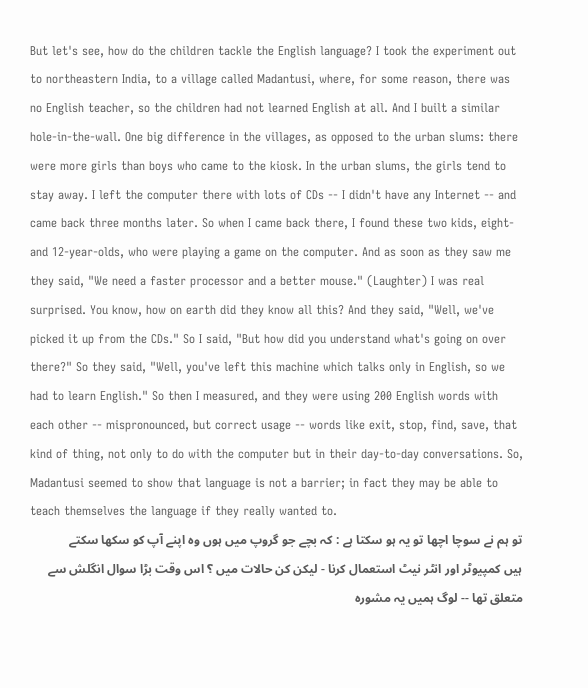But let's see, how do the children tackle the English language? I took the experiment out to northeastern India, to a village called Madantusi, where, for some reason, there was no English teacher, so the children had not learned English at all. And I built a similar hole-in-the-wall. One big difference in the villages, as opposed to the urban slums: there were more girls than boys who came to the kiosk. In the urban slums, the girls tend to stay away. I left the computer there with lots of CDs -- I didn't have any Internet -- and came back three months later. So when I came back there, I found these two kids, eight- and 12-year-olds, who were playing a game on the computer. And as soon as they saw me they said, "We need a faster processor and a better mouse." (Laughter) I was real surprised. You know, how on earth did they know all this? And they said, "Well, we've picked it up from the CDs." So I said, "But how did you understand what's going on over there?" So they said, "Well, you've left this machine which talks only in English, so we had to learn English." So then I measured, and they were using 200 English words with each other -- mispronounced, but correct usage -- words like exit, stop, find, save, that kind of thing, not only to do with the computer but in their day-to-day conversations. So, Madantusi seemed to show that language is not a barrier; in fact they may be able to teach themselves the language if they really wanted to.
تو ہم نے سوچا اچھا تو یہ ہو سکتا ہے : کہ بچے جو گروپ میں ہوں وہ اپنے آپ کو سکھا سکتے ہیں کمپیوٹر اور انٹر نیٹ استعمال کرنا - لیکن کن حالات میں ؟ اس وقت بڑا سوال انگلش سے متعلق تھا -- لوگ ہمیں یہ مشورہ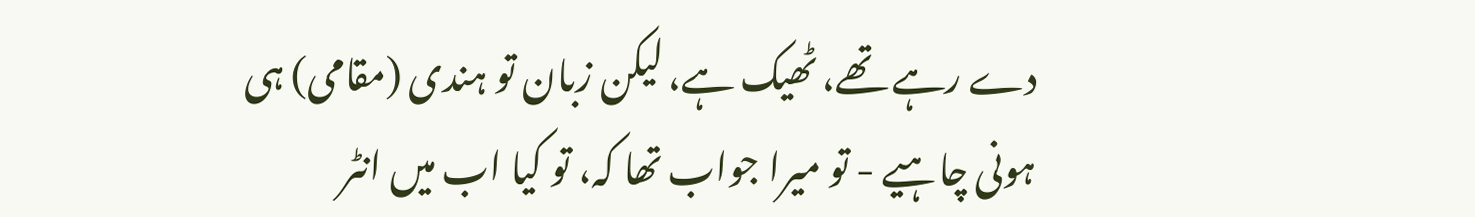دے رہے تھے، ٹھیک ہے، لیکن زبان تو ہندی (مقامی) ہی ہونی چاہیے - تو میرا جواب تھا کہ، تو کیا اب میں انٹر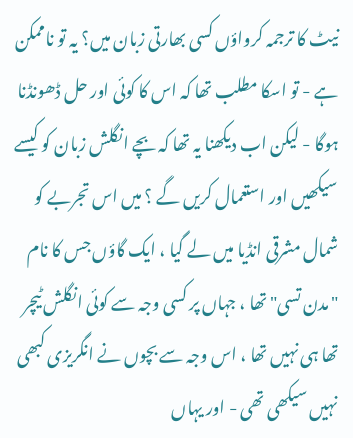نیٹ کا ترجمہ کرواؤں کسی بھارتی زبان میں؟ یہ تو ناممکن ہے - تو اسکا مطلب تھا کہ اس کا کوئی اور حل ڈھونڈنا ہوگا - لیکن اب دیکھنا یہ تھا کہ بچے انگلش زبان کو کیسے سیکھیں اور استعمال کریں گے ؟ میں اس تجربے کو شمال مشرقی انڈیا میں لے گیا ، ایک گاؤں جس کا نام "مدن تسی" تھا ، جہاں پر کسی وجہ سے کوئی انگلش ٹیچر تھا ہی نہیں تھا ، اس وجہ سے بچوں نے انگریزی کبھی نہیں سیکھی تھی - اور یہاں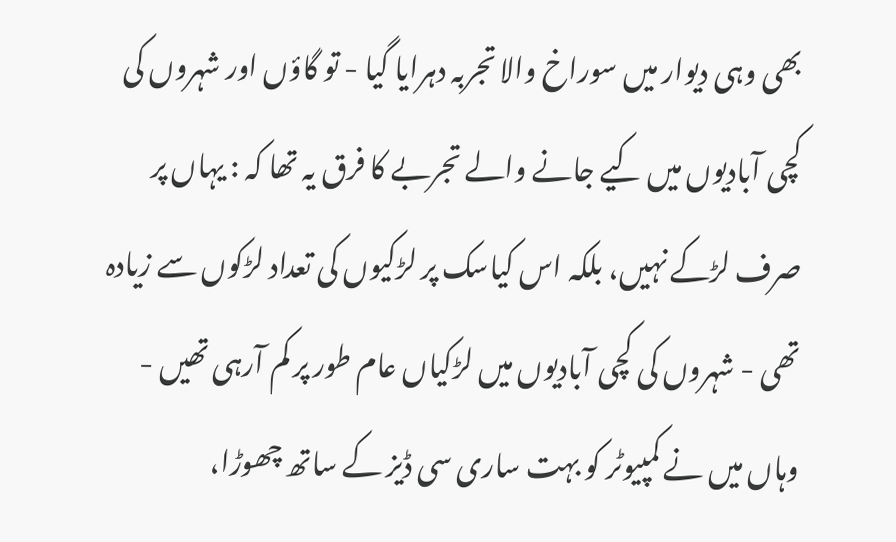بھی وہی دیوار میں سوراخ والا تجربہ دہرایا گیا - تو گاؤں اور شہروں کی کچی آبادیوں میں کیے جانے والے تجربے کا فرق یہ تھا کہ : یہاں پر صرف لڑکے نہیں، بلکہ اس کیاسک پر لڑکیوں کی تعداد لڑکوں سے زیادہ تھی - شہروں کی کچی آبادیوں میں لڑکیاں عام طور پر کم آرہی تھیں - وہاں میں نے کمپیوٹر کو بہت ساری سی ڈیز کے ساتھ چھوڑا،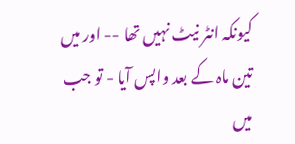کیونکہ انٹر نیٹ نہیں تھا -- اور میں تین ماہ کے بعد واپس آیا - تو جب میں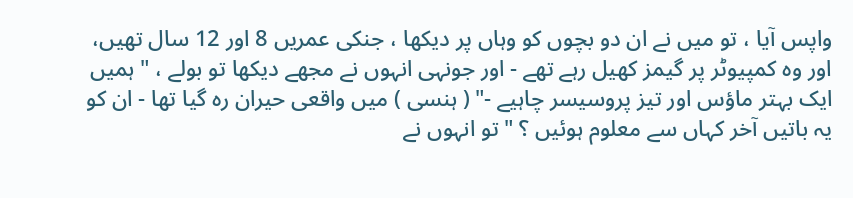واپس آیا ، تو میں نے ان دو بچوں کو وہاں پر دیکھا ، جنکی عمریں 8 اور 12 سال تھیں، اور وہ کمپیوٹر پر گیمز کھیل رہے تھے - اور جونہی انہوں نے مجھے دیکھا تو بولے ، " ہمیں ایک بہتر ماؤس اور تیز پروسیسر چاہیے -" ( ہنسی ) میں واقعی حیران رہ گیا تھا - ان کو یہ باتیں آخر کہاں سے معلوم ہوئیں ؟ " تو انہوں نے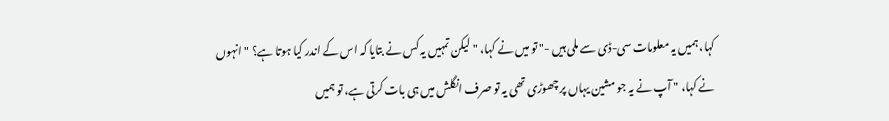کہا، ہمیں یہ معلومات سی-ڈی سے ملی ہیں -" تو میں نے کہا، " لیکن تمہیں یہ کس نے بتایا کہ اس کے اندر کیا ہوتا ہے؟ " انہوں نے کہا، " آپ نے یہ جو مشین یہاں پر چھوڑی تھی یہ تو صرف انگلش میں ہی بات کرتی ہے، تو ہمیں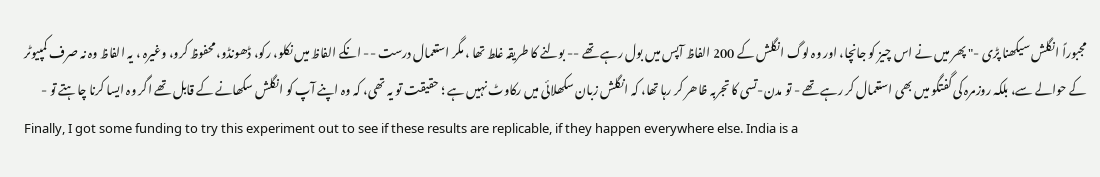مجبوراً انگلش سیکھنا پڑی -" پھر میں نے اس چیز کو جانچا، اور وہ لوگ انگلش کے 200 الفاظ آپس میں بول رہے تھے -- بولنے کا طریقہ غلط تھا ، مگر استعمال درست -- انکے الفاظ میں نکلو، رکو، ڈھونڈو، محفوظ کرو، وغیرہ ، یہ الفاظ وہ نہ صرف کمپیوٹر کے حوالے سے، بلکہ روزمرہ کی گفتگو میں بھی استعمال کر رہے تھے - تو مدن-تسی کا تجربہ ظاھر کر رہا تھا، کہ انگلش زبان سکھلائی میں رکاوٹ نہیں ہے ؛ حقیقت تو یہ تھی، کہ وہ اپنے آپ کو انگلش سکھانے کے قابل تھے اگر وہ ایسا کرنا چاہتے تو -
Finally, I got some funding to try this experiment out to see if these results are replicable, if they happen everywhere else. India is a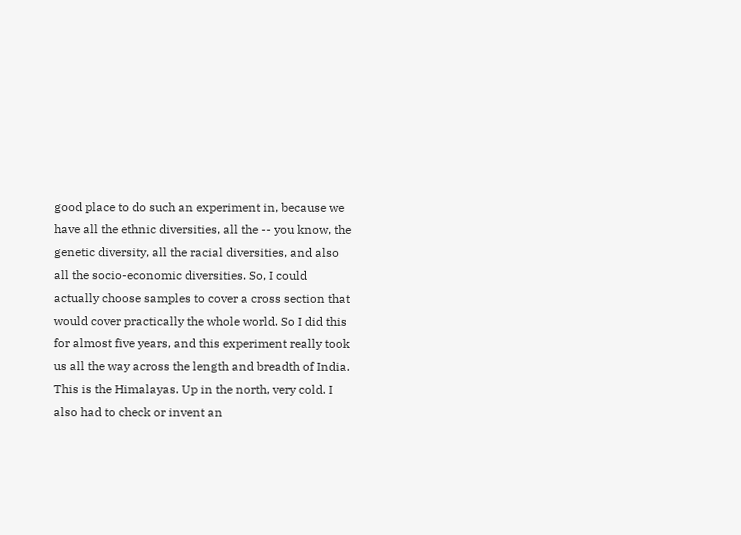good place to do such an experiment in, because we have all the ethnic diversities, all the -- you know, the genetic diversity, all the racial diversities, and also all the socio-economic diversities. So, I could actually choose samples to cover a cross section that would cover practically the whole world. So I did this for almost five years, and this experiment really took us all the way across the length and breadth of India. This is the Himalayas. Up in the north, very cold. I also had to check or invent an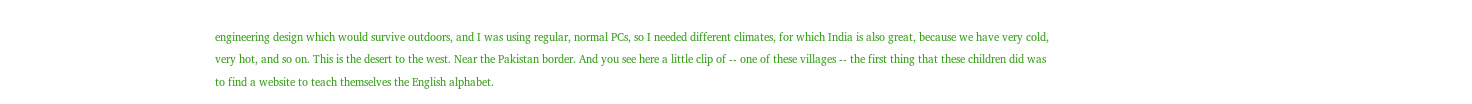engineering design which would survive outdoors, and I was using regular, normal PCs, so I needed different climates, for which India is also great, because we have very cold, very hot, and so on. This is the desert to the west. Near the Pakistan border. And you see here a little clip of -- one of these villages -- the first thing that these children did was to find a website to teach themselves the English alphabet.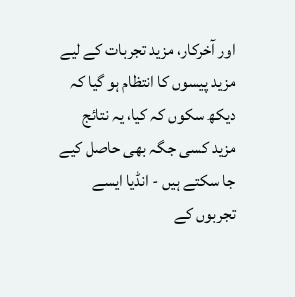اور آخرکار، مزید تجربات کے لیے مزید پیسوں کا انتظام ہو گیا کہ دیکھ سکوں کہ کیا، یہ نتائج مزید کسی جگہ بھی حاصل کیے جا سکتے ہیں - انڈیا ایسے تجربوں کے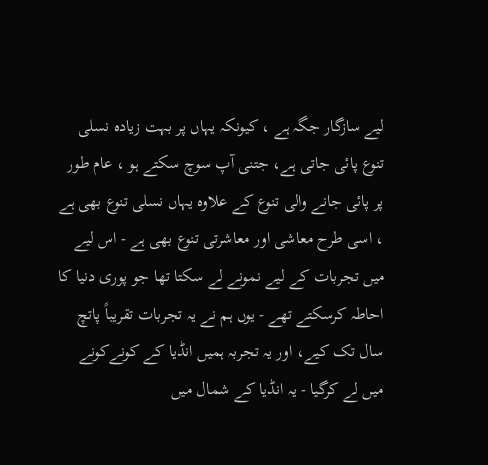لیے سازگار جگہ ہے ، کیونکہ یہاں پر بہت زیادہ نسلی تنوع پائی جاتی ہے، جتنی آپ سوچ سکتے ہو ، عام طور پر پائی جانے والی تنوع کے علاوہ یہاں نسلی تنوع بھی ہے ، اسی طرح معاشی اور معاشرتی تنوع بھی ہے - اس لیے میں تجربات کے لیے نمونے لے سکتا تھا جو پوری دنیا کا احاطہ کرسکتے تھے - یوں ہم نے یہ تجربات تقریباً پاتچ سال تک کیے، اور یہ تجربہ ہمیں انڈیا کے کونےکونے میں لے کرگیا - یہ انڈیا کے شمال میں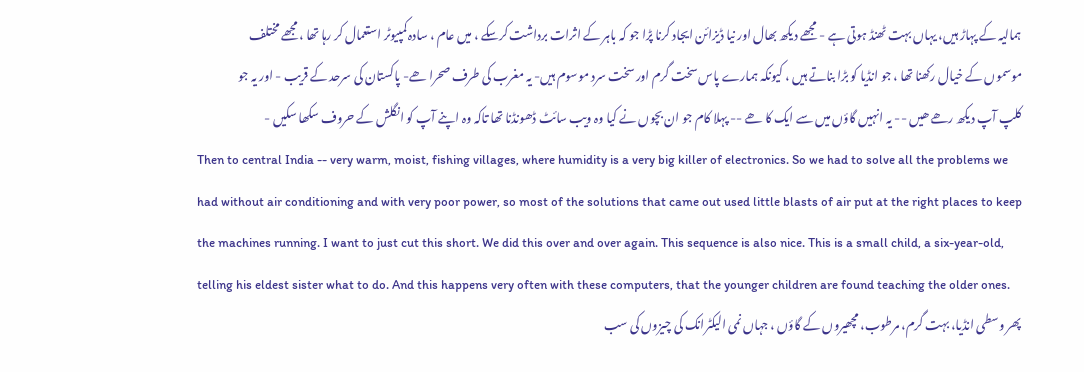ہمالیہ کے پہاڑ ہیں، یہاں بہت ٹھنڈ ہوتی ہے - مجھے دیکھ بھال اور نیا ڈیزائن ایجاد کرنا پڑا جو کہ باہر کے اثرات برداشت کرسکے ، میں عام ، سادہ کمپیوٹر استعمال کر رہا تھا ، مجھے مختلف موسموں کے خیال رکھنا تھا ، جو انڈیا کو بڑا بناتے ہیں ، کیونکہ ہمارے پاس سخت گرم اور سخت سرد موسوم ہیں- یہ مغرب کی طرف صحرا ھے- پاکستان کی سرحد کے قریب - اور یہ جو کلپ آپ دیکھ رھے ھیں -- یہ انہیں گاؤں میں سے ایک کا ھے -- پہلا کام جو ان بچوں نے کیا وہ ویب سائٹ ڈھونڈنا تھا تاکہ وہ اپنے آپ کو انگلش کے حروف سکھا سکیں -
Then to central India -- very warm, moist, fishing villages, where humidity is a very big killer of electronics. So we had to solve all the problems we had without air conditioning and with very poor power, so most of the solutions that came out used little blasts of air put at the right places to keep the machines running. I want to just cut this short. We did this over and over again. This sequence is also nice. This is a small child, a six-year-old, telling his eldest sister what to do. And this happens very often with these computers, that the younger children are found teaching the older ones.
پھر وسطی انڈیا، بہت گرم، مرطوب، مچھیروں کے گاؤں ، جہاں نمی الیکٹرانک کی چیزوں کی سب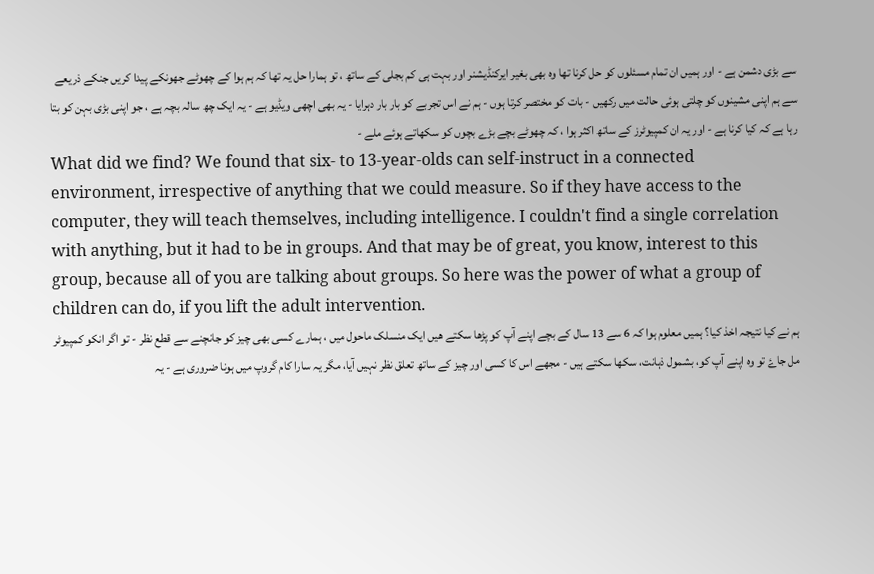سے بڑی دشمن ہے - اور ہمیں ان تمام مسئلوں کو حل کرنا تھا وہ بھی بغیر ایرکنڈیشنر اور بہت ہی کم بجلی کے ساتھ ، تو ہمارا حل یہ تھا کہ ہم ہوا کے چھوٹے جھونکے پیدا کریں جنکے ذریعے سے ہم اپنی مشینوں کو چلتی ہوئی حالت میں رکھیں - بات کو مختصر کرتا ہوں - ہم نے اس تجربے کو بار بار دہرایا - یہ بھی اچھی ویڈیو ہے - یہ ایک چھ سالہ بچہ ہے ، جو اپنی بڑی بہن کو بتا رہا ہے کہ کیا کرنا ہے - اور یہ ان کمپیوٹرز کے ساتھ اکثر ہوا ، کہ چھوٹے بچے بڑے بچوں کو سکھاتے ہوئے ملے -
What did we find? We found that six- to 13-year-olds can self-instruct in a connected environment, irrespective of anything that we could measure. So if they have access to the computer, they will teach themselves, including intelligence. I couldn't find a single correlation with anything, but it had to be in groups. And that may be of great, you know, interest to this group, because all of you are talking about groups. So here was the power of what a group of children can do, if you lift the adult intervention.
ہم نے کیا نتیجہ اخذ کیا؟ ہمیں معلوم ہوا کہ 6 سے 13 سال کے بچے اپنے آپ کو پڑھا سکتے ھیں ایک منسلک ماحول میں ، ہمارے کسی بھی چیز کو جانچنے سے قطع نظر - تو اگر انکو کمپیوٹر مل جاۓ تو وہ اپنے آپ کو، بشمول ذہانت، سکھا سکتے ہیں - مجھے اس کا کسی اور چیز کے ساتھ تعلق نظر نہیں آیا، مگر یہ سارا کام گروپ میں ہونا ضروری ہے - یہ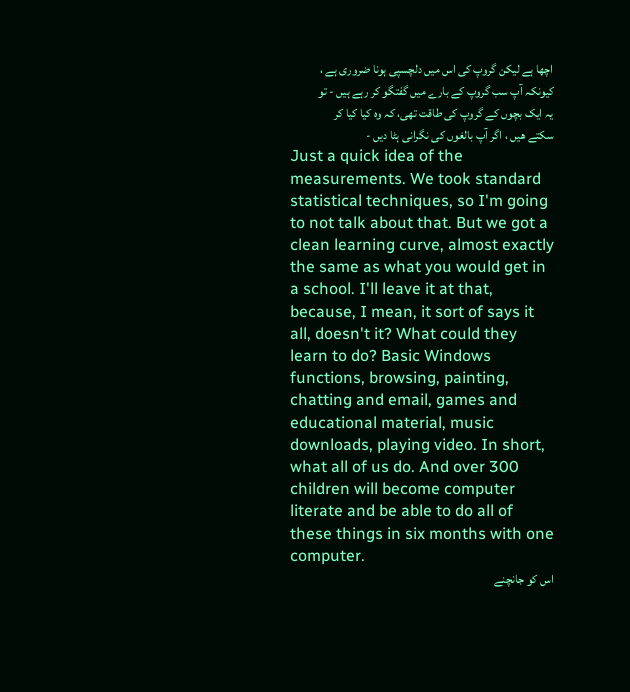اچھا ہے لیکن گروپ کی اس میں دلچسپی ہونا ضروری ہے ، کیونکہ آپ سب گروپ کے بارے میں گفتگو کر رہے ہیں - تو یہ ایک بچوں کے گروپ کی طاقت تھی، کہ وہ کیا کیا کر سکتے ھیں ، اگر آپ بالغوں کی نگرانی ہٹا دیں -
Just a quick idea of the measurements. We took standard statistical techniques, so I'm going to not talk about that. But we got a clean learning curve, almost exactly the same as what you would get in a school. I'll leave it at that, because, I mean, it sort of says it all, doesn't it? What could they learn to do? Basic Windows functions, browsing, painting, chatting and email, games and educational material, music downloads, playing video. In short, what all of us do. And over 300 children will become computer literate and be able to do all of these things in six months with one computer.
اس کو جانچنے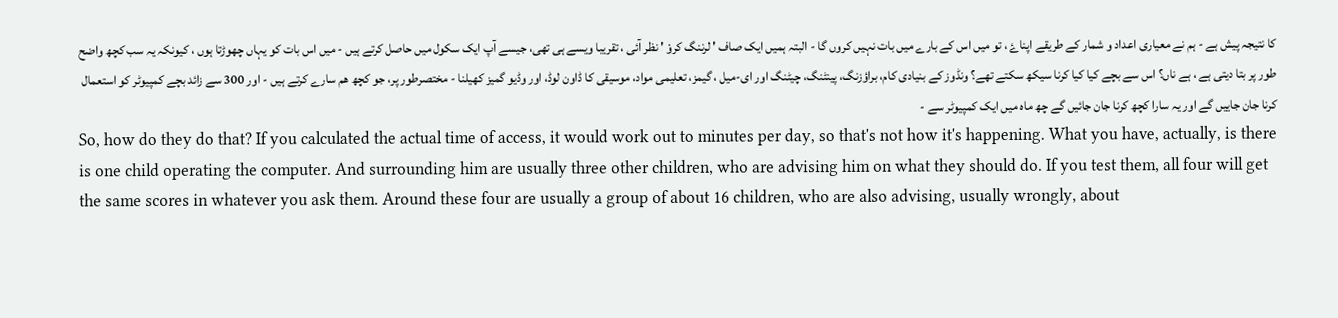کا نتیجہ پیش ہے - ہم نے معیاری اعداد و شمار کے طریقے اپناۓ ، تو میں اس کے بارے میں بات نہیں کروں گا - البتہ ہمیں ایک صاف ' لرننگ کروْ ' نظر آئی ، تقریبا ویسے ہی تھی، جیسے آپ ایک سکول میں حاصل کرتے ہیں - میں اس بات کو یہاں چھوڑتا ہوں ، کیونکہ یہ سب کچھ واضح طور پر بتا دیتی ہے ، ہے ناں؟ اس سے بچے کیا کیا کرنا سیکھ سکتے تھے؟ ونڈوز کے بنیادی کام، براؤزنگ، پینٹنگ، چیٹنگ اور ای-میل ، گیمز، تعلیمی مواد، موسیقی کا ڈاون لوڈ، اور وڈیو گمیز کھیلنا - مختصرطور پر، جو کچھ ھم سارے کرتے ہیں - اور 300 سے زائد بچے کمپیوٹر کو استعمال کرنا جان جاییں گے اور یہ سارا کچھ کرنا جان جائیں گے چھ ماہ میں ایک کمپیوٹر سے -
So, how do they do that? If you calculated the actual time of access, it would work out to minutes per day, so that's not how it's happening. What you have, actually, is there is one child operating the computer. And surrounding him are usually three other children, who are advising him on what they should do. If you test them, all four will get the same scores in whatever you ask them. Around these four are usually a group of about 16 children, who are also advising, usually wrongly, about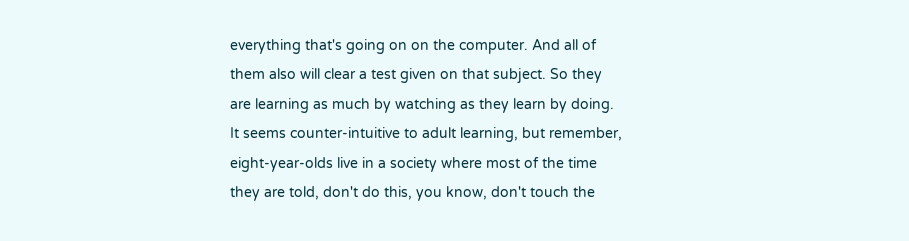everything that's going on on the computer. And all of them also will clear a test given on that subject. So they are learning as much by watching as they learn by doing. It seems counter-intuitive to adult learning, but remember, eight-year-olds live in a society where most of the time they are told, don't do this, you know, don't touch the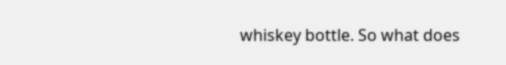whiskey bottle. So what does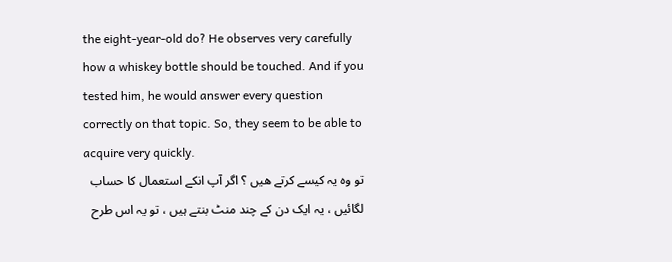the eight-year-old do? He observes very carefully how a whiskey bottle should be touched. And if you tested him, he would answer every question correctly on that topic. So, they seem to be able to acquire very quickly.
تو وہ یہ کیسے کرتے ھیں ؟ اگر آپ انکے استعمال کا حساب لگائیں ، یہ ایک دن کے چند منٹ بنتے ہیں ، تو یہ اس طرح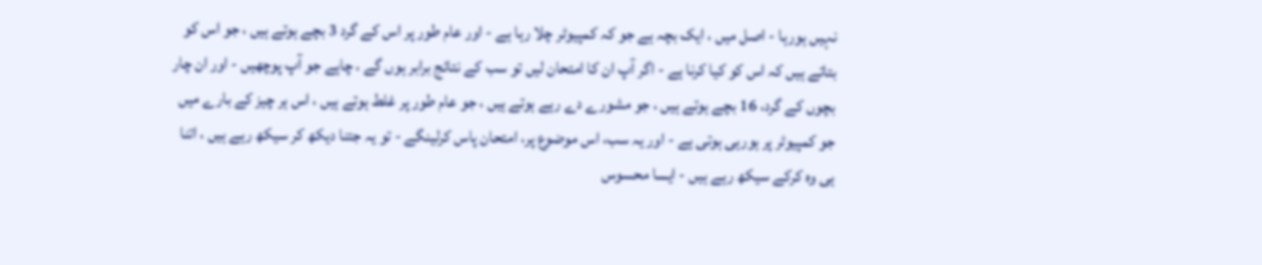نہیں ہورہا - اصل میں ، ایک بچہ ہے جو کہ کمپیوٹر چلا رہا ہے - اور عام طور پر اس کے گرد 3 بچے ہوتے ہیں ، جو اس کو بتاتے ہیں کہ اس کو کیا کرنا ہے - اگر آپ ان کا امتحان لیں تو سب کے نتائج برابر ہوں گے ، چاہے جو آپ پوچھیں - اور ان چار بچوں کے گرد، 16 بچے ہوتے ہیں ، جو مشورے دے رہے ہوتے ہیں ، جو عام طور پر غلط ہوتے ہیں ، اس ہر چیز کے بارے میں جو کمپیوٹر پر ہورہی ہوتی ہے - اور یہ سب، اس موضوع پر، امتحان پاس کرلینگے - تو یہ جتنا دیکھ کر سیکھ رہے ہیں ، اتنا ہی وہ کرکے سیکھ رہے ہیں - ایسا محسوس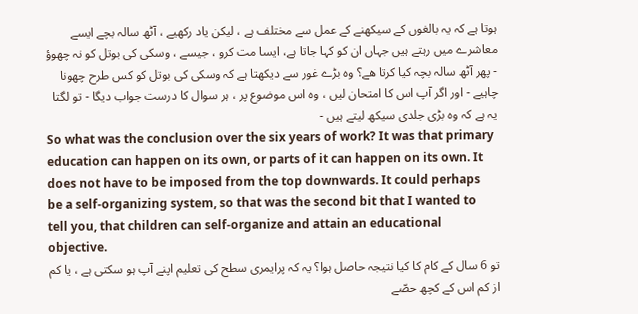ہوتا ہے کہ یہ بالغوں کے سیکھنے کے عمل سے مختلف ہے ، لیکن یاد رکھیے ، آٹھ سالہ بچے ایسے معاشرے میں رہتے ہیں جہاں ان کو کہا جاتا ہے، ایسا مت کرو ، جیسے ، وسکی کی بوتل کو نہ چھوؤ - پھر آٹھ سالہ بچہ کیا کرتا ھے؟ وہ بڑے غور سے دیکھتا ہے کہ وسکی کی بوتل کو کس طرح چھونا چاہیے - اور اگر آپ اس کا امتحان لیں ، وہ اس موضوع پر ، ہر سوال کا درست جواب دیگا - تو لگتا یہ ہے کہ وہ بڑی جلدی سیکھ لیتے ہیں -
So what was the conclusion over the six years of work? It was that primary education can happen on its own, or parts of it can happen on its own. It does not have to be imposed from the top downwards. It could perhaps be a self-organizing system, so that was the second bit that I wanted to tell you, that children can self-organize and attain an educational objective.
تو 6 سال کے کام کا کیا نتیجہ حاصل ہوا؟ یہ کہ پرایمری سطح کی تعلیم اپنے آپ ہو سکتی ہے ، یا کم از کم اس کے کچھ حصّے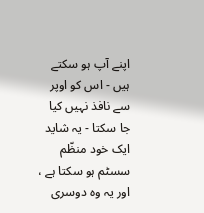اپنے آپ ہو سکتے ہیں - اس کو اوپر سے نافذ نہیں کیا جا سکتا - یہ شاید ایک خود منظّم سسٹم ہو سکتا ہے ، اور یہ وہ دوسری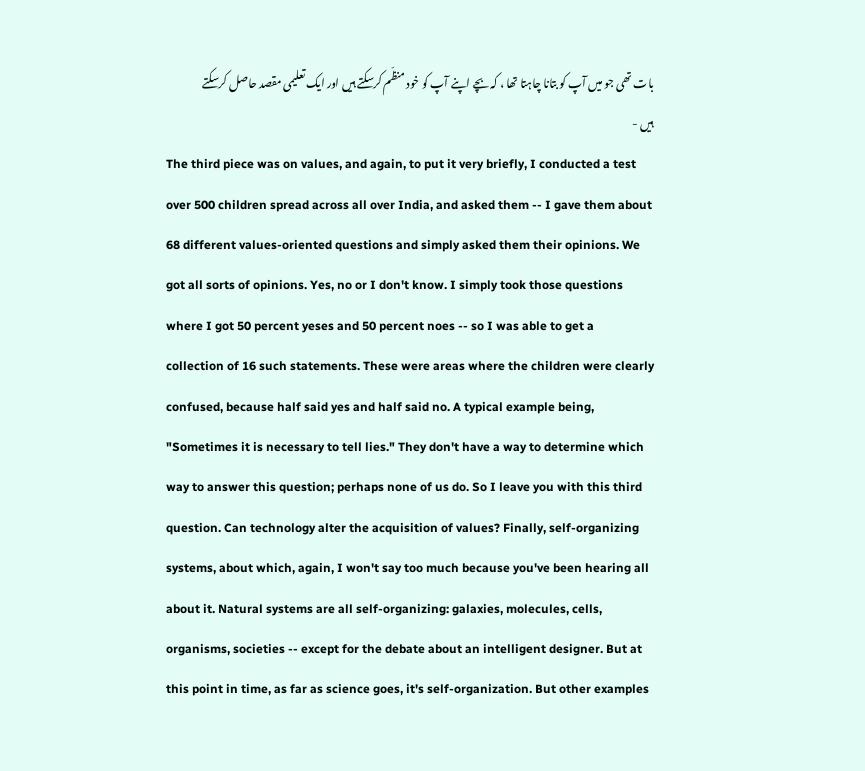بات تھی جو میں آپ کو بتانا چاہتا تھا ، کہ بچے اپنے آپ کو خود منظّم کرسکتے ہیں اور ایک تعلیمی مقصد حاصل کرسکتے ہیں -
The third piece was on values, and again, to put it very briefly, I conducted a test over 500 children spread across all over India, and asked them -- I gave them about 68 different values-oriented questions and simply asked them their opinions. We got all sorts of opinions. Yes, no or I don't know. I simply took those questions where I got 50 percent yeses and 50 percent noes -- so I was able to get a collection of 16 such statements. These were areas where the children were clearly confused, because half said yes and half said no. A typical example being, "Sometimes it is necessary to tell lies." They don't have a way to determine which way to answer this question; perhaps none of us do. So I leave you with this third question. Can technology alter the acquisition of values? Finally, self-organizing systems, about which, again, I won't say too much because you've been hearing all about it. Natural systems are all self-organizing: galaxies, molecules, cells, organisms, societies -- except for the debate about an intelligent designer. But at this point in time, as far as science goes, it's self-organization. But other examples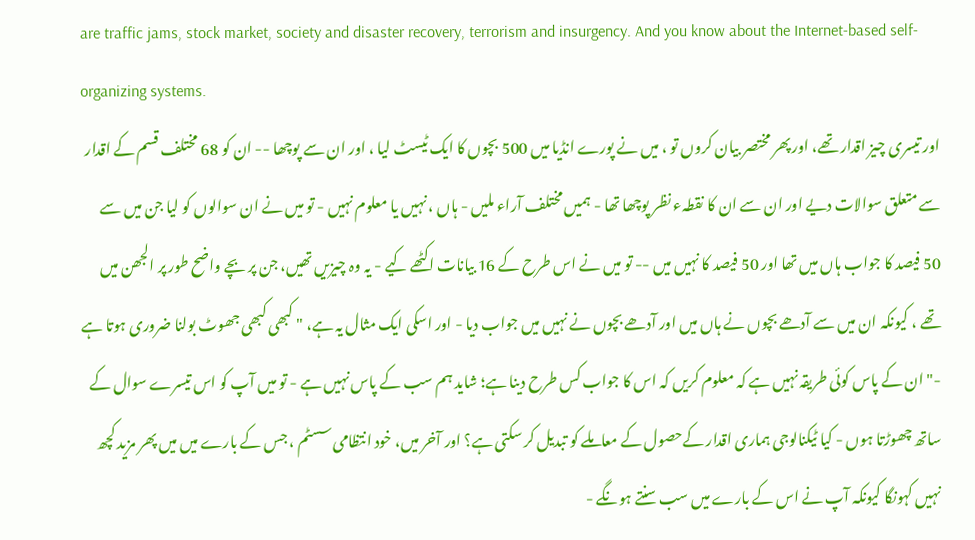are traffic jams, stock market, society and disaster recovery, terrorism and insurgency. And you know about the Internet-based self-organizing systems.
اور تیسری چیز اقدار تھے، اور پھر مختصر بیان کروں تو ، میں نے پورے انڈیا میں 500 بچوں کا ایک ٹیسٹ لیا ، اور ان سے پوچھا -- ان کو 68 مختلف قسم کے اقدار سے متعلق سوالات دیے اور ان سے ان کا نقطہء نظر پوچھا تھا - ہمیں مختلف آراء ملیں - ہاں ، نہیں یا معلوم نہیں - تو میں نے ان سوالوں کو لیا جن میں سے 50 فیصد کا جواب ہاں میں تھا اور 50 فیصد کا نہیں میں -- تو میں نے اس طرح کے 16 بیانات اکٹھے کیے - یہ وہ چیزیں تھیں، جن پر بچے واضح طور پر الجھن میں تھے ، کیونکہ ان میں سے آدھے بچوں نے ہاں میں اور آدھے بچوں نے نہیں میں جواب دیا - اور اسکی ایک مثال یہ ہے، " کبھی کبھی جھوٹ بولنا ضروری ہوتا ہے -" ان کے پاس کوئی طریقہ نہیں ہے کہ معلوم کریں کہ اس کا جواب کس طرح دینا ہے؛ شاید ہم سب کے پاس نہیں ہے - تو میں آپ کو اس تیسرے سوال کے ساتھ چھوڑتا ہوں - کیا ٹیکنالوجی ہماری اقدار کےحصول کے معاملے کو تبدیل کر سکتی ہے؟ اور آخر میں، خود انتظامی سسٹم ، جس کے بارے میں میں پھر مزید کچھ نہیں کہونگا کیونکہ آپ نے اس کے بارے میں سب سنتے ہونگے -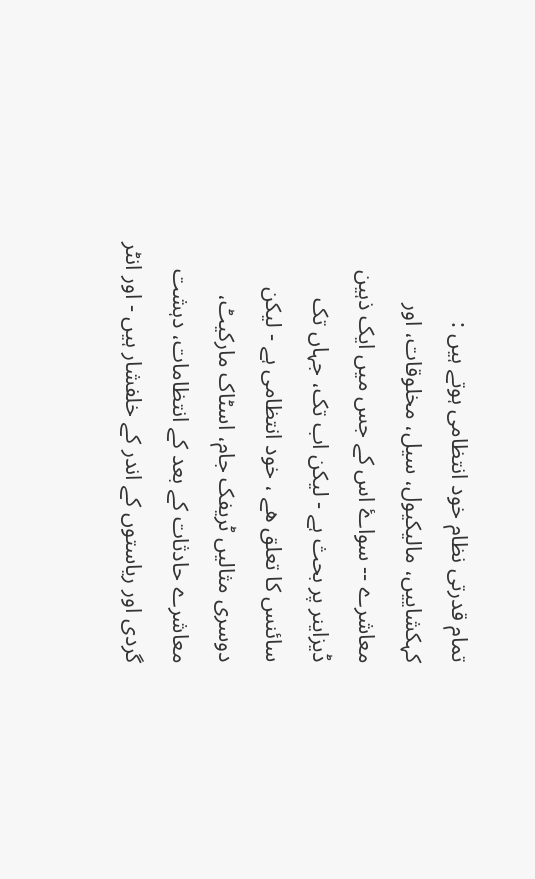تمام قدرتی نظام خود انتظامی ہوتے ہیں : کہکشاییں، مالیکیول، سیل، مخلوقات، اور معاشرے -- سواۓ اس کے جس میں ایک ذہین ڈیزاینر پر بحث ہے - لیکن اب تک، جہاں تک سائنس کا تعلق ھے ، خود انتظامی ہے - لیکن دوسری مثالیں ٹریفک جام، اسٹاک مارکیٹ، معاشرے حادثات کے بعد کے انتظامات، دہشت گردی اور ریاستوں کے اندر کے خلفشار ہیں - اور انٹر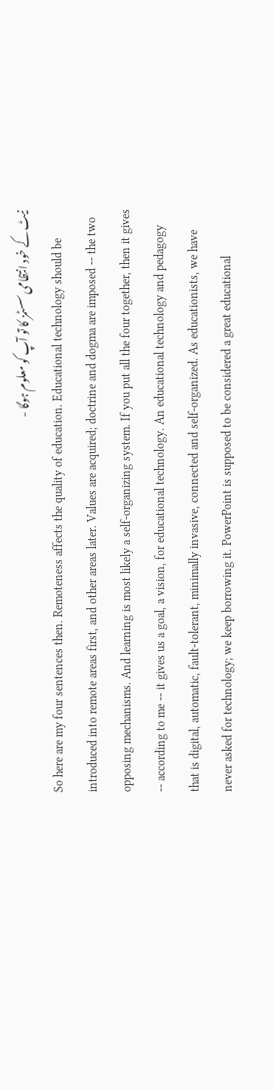نیٹ کے خود انتظامی سسٹمز کا تو آپ کو معلوم ہوگا -
So here are my four sentences then. Remoteness affects the quality of education. Educational technology should be introduced into remote areas first, and other areas later. Values are acquired; doctrine and dogma are imposed -- the two opposing mechanisms. And learning is most likely a self-organizing system. If you put all the four together, then it gives -- according to me -- it gives us a goal, a vision, for educational technology. An educational technology and pedagogy that is digital, automatic, fault-tolerant, minimally invasive, connected and self-organized. As educationists, we have never asked for technology; we keep borrowing it. PowerPoint is supposed to be considered a great educational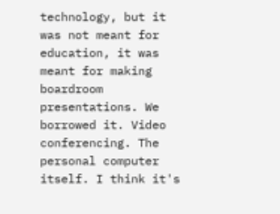technology, but it was not meant for education, it was meant for making boardroom presentations. We borrowed it. Video conferencing. The personal computer itself. I think it's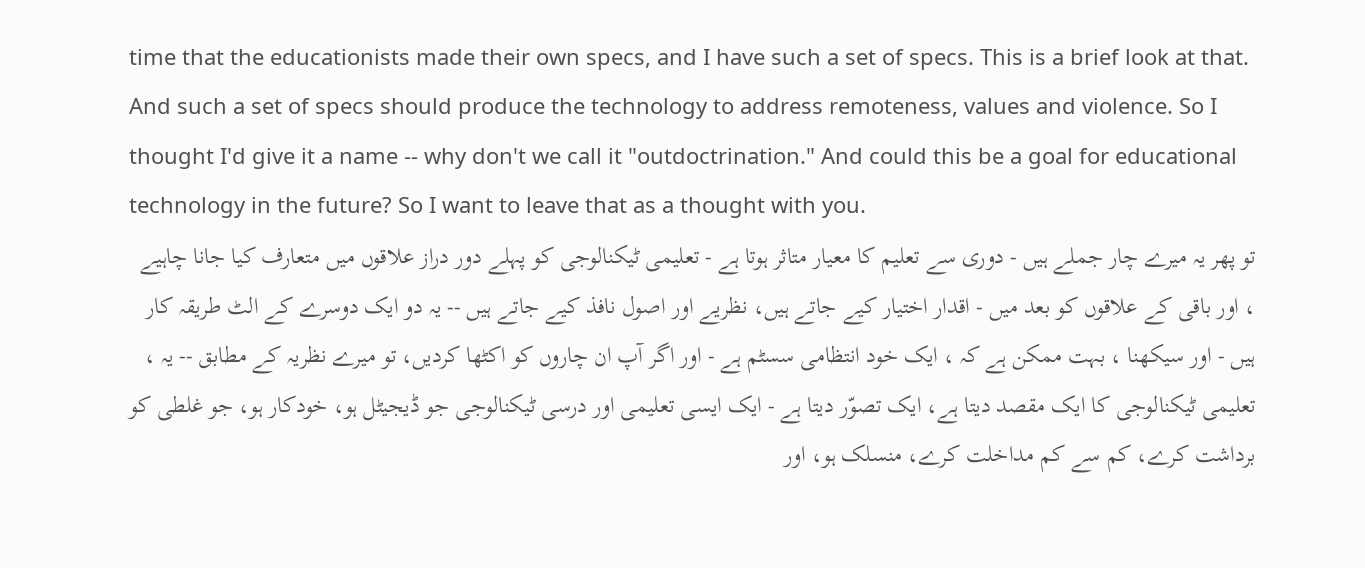time that the educationists made their own specs, and I have such a set of specs. This is a brief look at that. And such a set of specs should produce the technology to address remoteness, values and violence. So I thought I'd give it a name -- why don't we call it "outdoctrination." And could this be a goal for educational technology in the future? So I want to leave that as a thought with you.
تو پھر یہ میرے چار جملے ہیں - دوری سے تعلیم کا معیار متاثر ہوتا ہے - تعلیمی ٹیکنالوجی کو پہلے دور دراز علاقوں میں متعارف کیا جانا چاہیے ، اور باقی کے علاقوں کو بعد میں - اقدار اختیار کیے جاتے ہیں، نظریے اور اصول نافذ کیے جاتے ہیں -- یہ دو ایک دوسرے کے الٹ طریقہ کار ہیں - اور سیکھنا ، بہت ممکن ہے کہ ، ایک خود انتظامی سسٹم ہے - اور اگر آپ ان چاروں کو اکٹھا کردیں، تو میرے نظریہ کے مطابق -- یہ ، تعلیمی ٹیکنالوجی کا ایک مقصد دیتا ہے، ایک تصوّر دیتا ہے - ایک ایسی تعلیمی اور درسی ٹیکنالوجی جو ڈیجیٹل ہو، خودکار ہو، جو غلطی کو برداشت کرے، کم سے کم مداخلت کرے، منسلک ہو، اور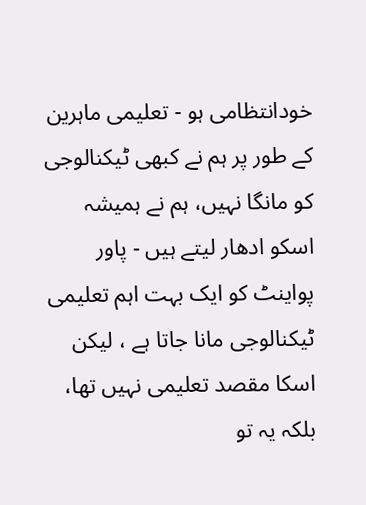خودانتظامی ہو - تعلیمی ماہرین کے طور پر ہم نے کبھی ٹیکنالوجی کو مانگا نہیں، ہم نے ہمیشہ اسکو ادھار لیتے ہیں - پاور پواینٹ کو ایک بہت اہم تعلیمی ٹیکنالوجی مانا جاتا ہے ، لیکن اسکا مقصد تعلیمی نہیں تھا، بلکہ یہ تو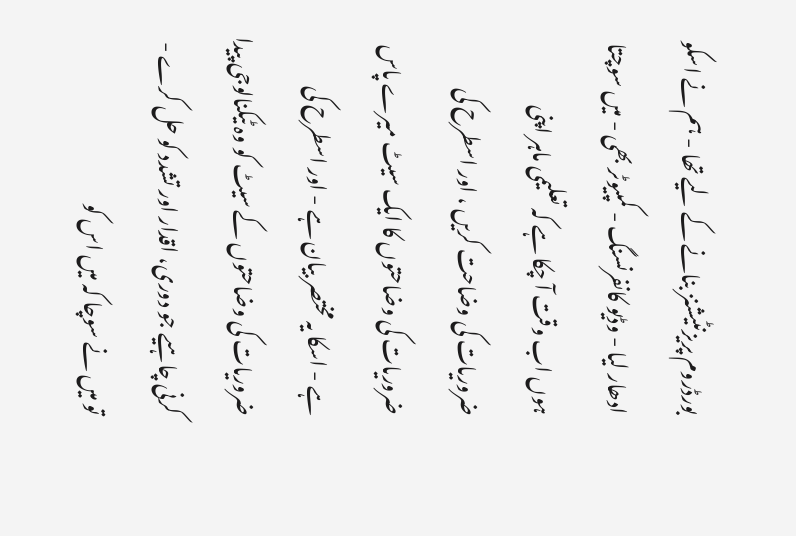بورڈروم پریزنٹیشنز بنانے کے لیے تھا - ہم نے اسکو ادھار لیا - وڈیو کانفرنسنگ - کمپیوٹر بھی - میں سوچتا ہوں اب وقت آ چکا ہے کہ تعلیمی ماہر اپنی ضروریات کی وضاحت کریں ، اور اسطرح کی ضروریات کی وضاحتوں کا ایک سیٹ میرے پاس ہے - اسکا یہ مختصر بیان ہے - اور اسطرح کی ضروریات کی وضاحتوں کے سیٹ کو وہ ٹیکنالوجی پیدا کرنی چاہیے جو دوری، اقدار اور تشدد کو حل کرے - تو میں نے سوچا کہ میں اس کو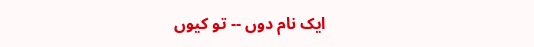ایک نام دوں -- تو کیوں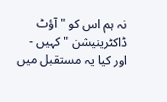نہ ہم اس کو " آؤٹ ڈاکٹرینیشن " کہیں - اور کیا یہ مستقبل میں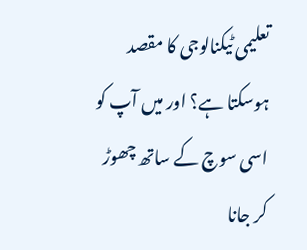تعلیمی ٹیکنالوجی کا مقصد ہوسکتا ہے؟ اور میں آپ کو اسی سوچ کے ساتھ چھوڑ کر جانا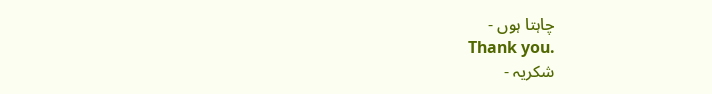چاہتا ہوں -
Thank you.
شکریہ -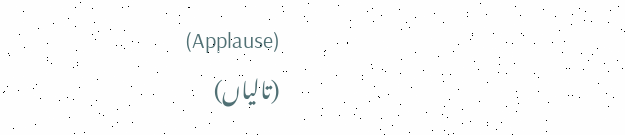(Applause)
(تالیاں)